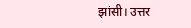झांसी। उत्तर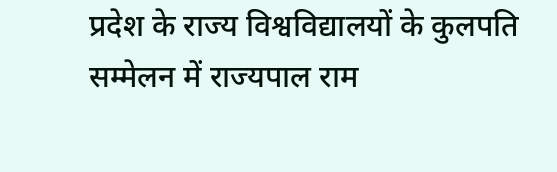प्रदेश के राज्य विश्वविद्यालयों के कुलपति सम्मेलन में राज्यपाल राम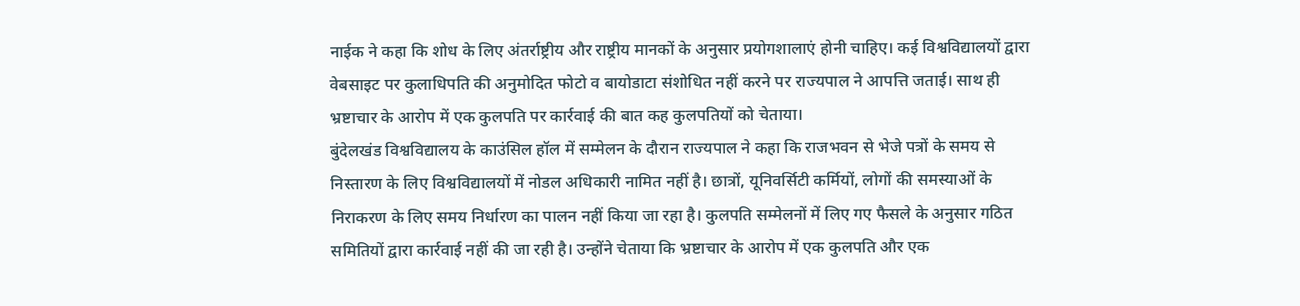नाईक ने कहा कि शोध के लिए अंतर्राष्ट्रीय और राष्ट्रीय मानकों के अनुसार प्रयोगशालाएं होनी चाहिए। कई विश्वविद्यालयों द्वारा वेबसाइट पर कुलाधिपति की अनुमोदित फोटो व बायोडाटा संशोधित नहीं करने पर राज्यपाल ने आपत्ति जताई। साथ ही भ्रष्टाचार के आरोप में एक कुलपति पर कार्रवाई की बात कह कुलपतियों को चेताया।
बुंदेलखंड विश्वविद्यालय के काउंसिल हॉल में सम्मेलन के दौरान राज्यपाल ने कहा कि राजभवन से भेजे पत्रों के समय से निस्तारण के लिए विश्वविद्यालयों में नोडल अधिकारी नामित नहीं है। छात्रों, यूनिवर्सिटी कर्मियों, लोगों की समस्याओं के निराकरण के लिए समय निर्धारण का पालन नहीं किया जा रहा है। कुलपति सम्मेलनों में लिए गए फैसले के अनुसार गठित समितियों द्वारा कार्रवाई नहीं की जा रही है। उन्होंने चेताया कि भ्रष्टाचार के आरोप में एक कुलपति और एक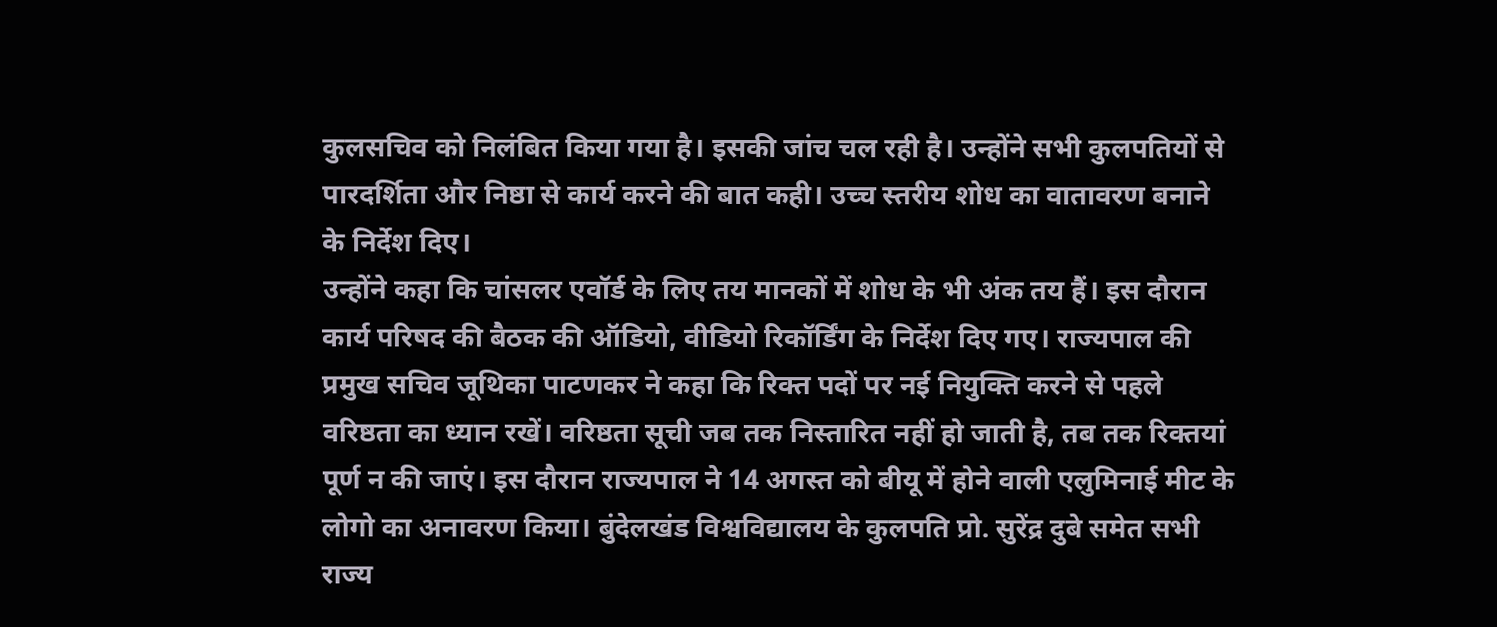कुलसचिव को निलंबित किया गया है। इसकी जांच चल रही है। उन्होंने सभी कुलपतियों से पारदर्शिता और निष्ठा से कार्य करने की बात कही। उच्च स्तरीय शोध का वातावरण बनाने के निर्देश दिए।
उन्होंने कहा कि चांसलर एवॉर्ड के लिए तय मानकों में शोध के भी अंक तय हैं। इस दौरान कार्य परिषद की बैठक की ऑडियो, वीडियो रिकॉर्डिंग के निर्देश दिए गए। राज्यपाल की प्रमुख सचिव जूथिका पाटणकर ने कहा कि रिक्त पदों पर नई नियुक्ति करने से पहले वरिष्ठता का ध्यान रखें। वरिष्ठता सूची जब तक निस्तारित नहीं हो जाती है, तब तक रिक्तयां पूर्ण न की जाएं। इस दौरान राज्यपाल ने 14 अगस्त को बीयू में होने वाली एलुमिनाई मीट के लोगो का अनावरण किया। बुंदेलखंड विश्वविद्यालय के कुलपति प्रो. सुरेंद्र दुबे समेत सभी राज्य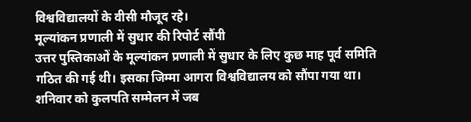विश्वविद्यालयों के वीसी मौजूद रहे।
मूल्यांकन प्रणाली में सुधार की रिपोर्ट सौंपी
उत्तर पुस्तिकाओं के मूल्यांकन प्रणाली में सुधार के लिए कुछ माह पूर्व समिति गठित की गई थी। इसका जिम्मा आगरा विश्वविद्यालय को सौंपा गया था। शनिवार को कुलपति सम्मेलन में जब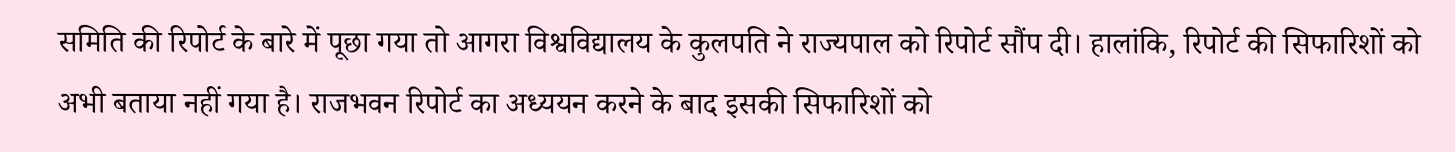समिति की रिपोर्ट के बारे में पूछा गया तो आगरा विश्वविद्यालय के कुलपति ने राज्यपाल को रिपोर्ट सौंप दी। हालांकि, रिपोर्ट की सिफारिशों को अभी बताया नहीं गया है। राजभवन रिपोर्ट का अध्ययन करने के बाद इसकी सिफारिशों को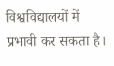विश्वविद्यालयों में प्रभावी कर सकता है।